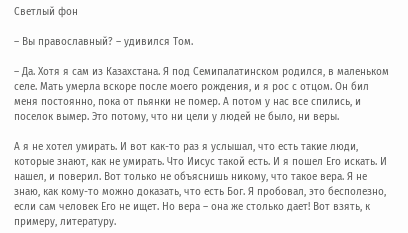Светлый фон

– Вы православный? – удивился Том.

– Да. Хотя я сам из Казахстана. Я под Семипалатинском родился, в маленьком селе. Мать умерла вскоре после моего рождения, и я рос с отцом. Он бил меня постоянно, пока от пьянки не помер. А потом у нас все спились, и поселок вымер. Это потому, что ни цели у людей не было, ни веры.

А я не хотел умирать. И вот как-то раз я услышал, что есть такие люди, которые знают, как не умирать. Что Иисус такой есть. И я пошел Его искать. И нашел, и поверил. Вот только не объяснишь никому, что такое вера. Я не знаю, как кому-то можно доказать, что есть Бог. Я пробовал, это бесполезно, если сам человек Его не ищет. Но вера – она же столько дает! Вот взять, к примеру, литературу.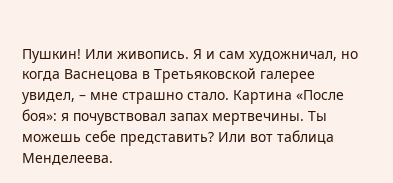Пушкин! Или живопись. Я и сам художничал, но когда Васнецова в Третьяковской галерее увидел, – мне страшно стало. Картина «После боя»: я почувствовал запах мертвечины. Ты можешь себе представить? Или вот таблица Менделеева.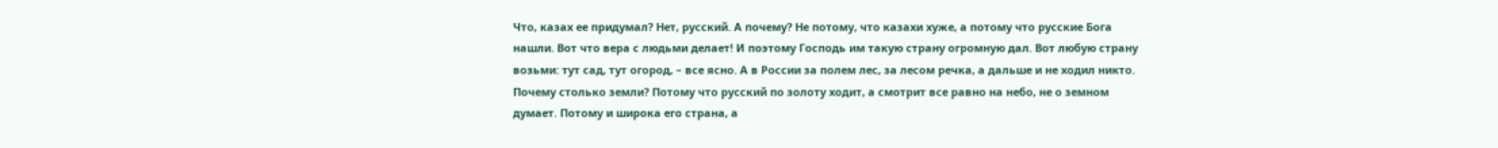Что, казах ее придумал? Нет, русский. А почему? Не потому, что казахи хуже, а потому что русские Бога нашли. Вот что вера с людьми делает! И поэтому Господь им такую страну огромную дал. Вот любую страну возьми: тут сад, тут огород, – все ясно. А в России за полем лес, за лесом речка, а дальше и не ходил никто. Почему столько земли? Потому что русский по золоту ходит, а смотрит все равно на небо, не о земном думает. Потому и широка его страна, а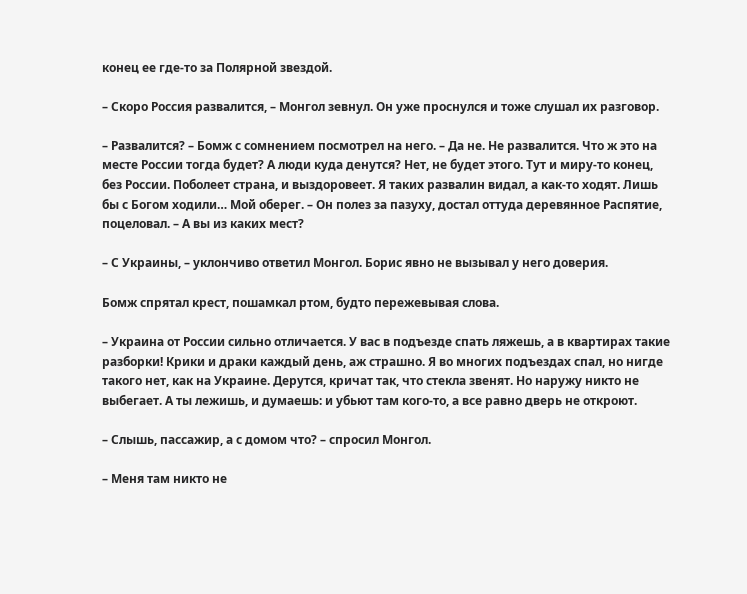конец ее где-то за Полярной звездой.

– Скоро Россия развалится, – Монгол зевнул. Он уже проснулся и тоже слушал их разговор.

– Развалится? – Бомж с сомнением посмотрел на него. – Да не. Не развалится. Что ж это на месте России тогда будет? А люди куда денутся? Нет, не будет этого. Тут и миру-то конец, без России. Поболеет страна, и выздоровеет. Я таких развалин видал, а как-то ходят. Лишь бы с Богом ходили… Мой оберег. – Он полез за пазуху, достал оттуда деревянное Распятие, поцеловал. – А вы из каких мест?

– С Украины, – уклончиво ответил Монгол. Борис явно не вызывал у него доверия.

Бомж спрятал крест, пошамкал ртом, будто пережевывая слова.

– Украина от России сильно отличается. У вас в подъезде спать ляжешь, а в квартирах такие разборки! Крики и драки каждый день, аж страшно. Я во многих подъездах спал, но нигде такого нет, как на Украине. Дерутся, кричат так, что стекла звенят. Но наружу никто не выбегает. А ты лежишь, и думаешь: и убьют там кого-то, а все равно дверь не откроют.

– Слышь, пассажир, а с домом что? – спросил Монгол.

– Меня там никто не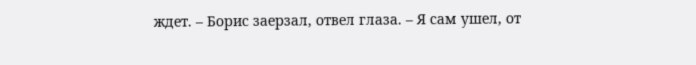ждет. – Борис заерзал, отвел глаза. – Я сам ушел, от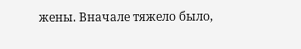жены. Вначале тяжело было,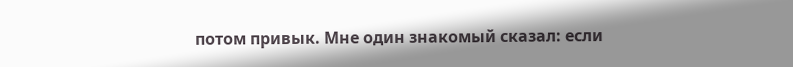потом привык. Мне один знакомый сказал: если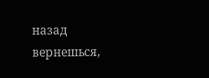назад вернешься,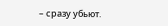– сразу убьют.